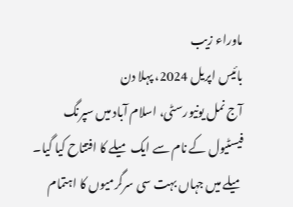ماوراء زیب
بائیس اپریل 2024، پہلا دن
آج نمل یونیورسٹی، اسلام آباد میں سپرنگ فیسٹیول کے نام سے ایک میلے کا افتتاح کیا گیا۔ میلے میں جہاں بہت سی سرگرمیوں کا اہتمام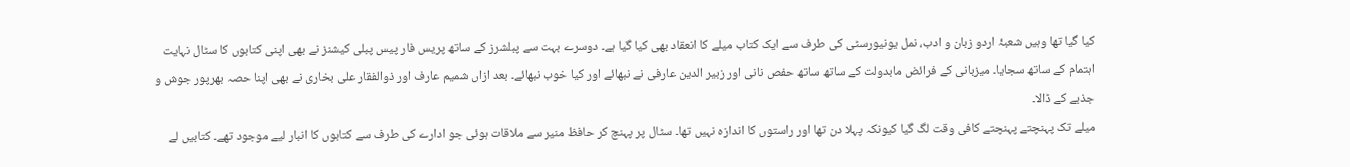کیا گیا تھا وہیں شعبۂ اردو زبان و ادب، نمل یونیورسٹی کی طرف سے ایک کتاب میلے کا انعقاد بھی کیا گیا ہے۔ دوسرے بہت سے پبلشرز کے ساتھ پریس فار پیس پبلی کیشنز نے بھی اپنی کتابوں کا سٹال نہایت اہتمام کے ساتھ سجایا۔ میزبانی کے فرائض مابدولت کے ساتھ ساتھ حفص نانی اور زبیر الدین عارفی نے نبھائے اور کیا خوب نبھائے۔ بعد ازاں شمیم عارف اور ذوالفقار علی بخاری نے بھی اپنا حصہ بھرپور جوش و جذبے کے ڈالا۔
میلے تک پہنچتے پہنچتے کافی وقت لگ گیا کیونکہ پہلا دن تھا اور راستوں کا اندازہ نہیں تھا۔ سٹال پر پہنچ کر حافظ منیر سے ملاقات ہوئی جو ادارے کی طرف سے کتابوں کا انبار لیے موجود تھے۔ کتابیں لے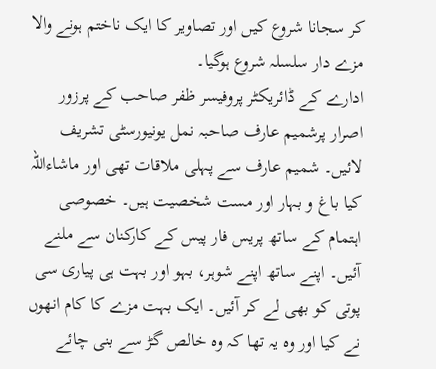کر سجانا شروع کیں اور تصاویر کا ایک ناختم ہونے والا مزے دار سلسلہ شروع ہوگیا۔
ادارے کے ڈائریکٹر پروفیسر ظفر صاحب کے پرزور اصرار پرشمیم عارف صاحبہ نمل یونیورسٹی تشریف لائیں۔ شمیم عارف سے پہلی ملاقات تھی اور ماشاءاللہ کیا باغ و بہار اور مست شخصیت ہیں۔ خصوصی اہتمام کے ساتھ پریس فار پیس کے کارکنان سے ملنے آئیں۔ اپنے ساتھ اپنے شوہر، بہو اور بہت ہی پیاری سی پوتی کو بھی لے کر آئیں۔ ایک بہت مزے کا کام انھوں نے کیا اور وہ یہ تھا کہ وہ خالص گڑ سے بنی چائے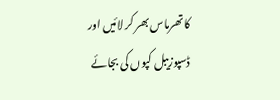کا تھرماس بھر کر لائیں اور ڈسپوزیبل کپوں کی بجائے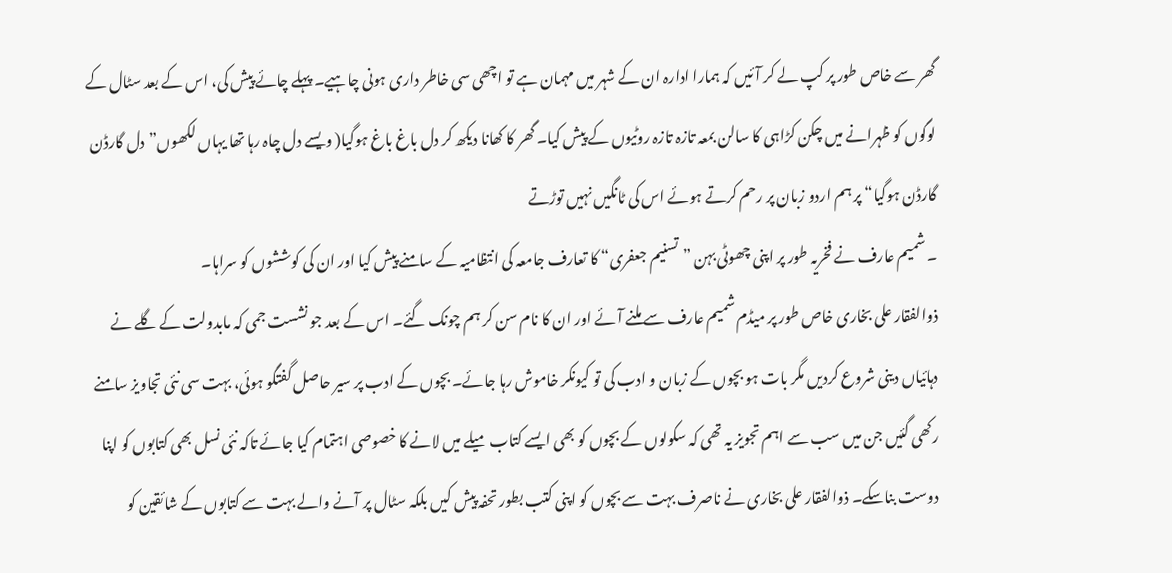گھر سے خاص طور پر کپ لے کر آئیں کہ ہمارا ادارہ ان کے شہر میں مہمان ہے تو اچھی سی خاطر داری ہونی چاہیے۔ پہلے چائے پیش کی، اس کے بعد سٹال کے لوگوں کو ظہرانے میں چکن کڑاہی کا سالن بمعہ تازہ تازہ روٹیوں کے پیش کیا۔ گھر کا کھانا دیکھ کر دل باغ باغ ہوگیا( ویسے دل چاہ رہا تھا یہاں لکھوں”دل گارڈن گارڈن ہوگیا“ پر ہم اردو زبان پر رحم کرتے ہوئے اس کی ٹانگیں نہیں توڑتے
۔ شمیم عارف نے فخریہ طور پر اپنی چھوٹی بہن ”تسنیم جعفری“ کا تعارف جامعہ کی انتظامیہ کے سامنے پیش کیا اور ان کی کوششوں کو سراہا۔
ذوالفقار علی بخاری خاص طور پر میڈم شمیم عارف سے ملنے آئے اور ان کا نام سن کر ہم چونک گئے۔ اس کے بعد جو نشست جمی کہ مابدولت کے گلے نے دہائیاں دینی شروع کردیں مگر بات ہو بچوں کے زبان و ادب کی تو کیونکر خاموش رہا جائے۔ بچوں کے ادب پر سیر حاصل گفتگو ہوئی، بہت سی نئی تجاویز سامنے رکھی گئیں جن میں سب سے اہم تجویز یہ تھی کہ سکولوں کے بچوں کو بھی ایسے کتاب میلے میں لانے کا خصوصی اہتمام کیا جائے تاکہ نئی نسل بھی کتابوں کو اپنا دوست بناسکے۔ ذوالفقار علی بخاری نے ناصرف بہت سے بچوں کو اپنی کتب بطور تحفہ پیش کیں بلکہ سٹال پر آنے والے بہت سے کتابوں کے شائقین کو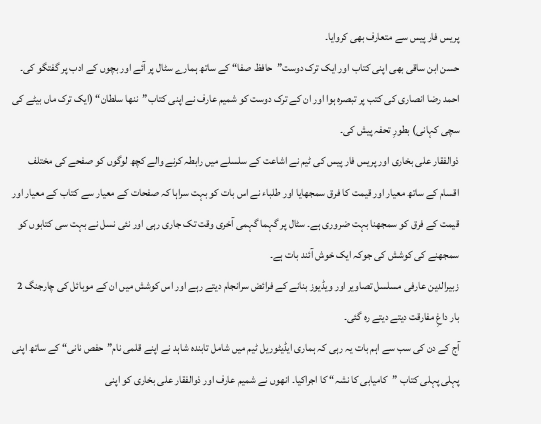پریس فار پیس سے متعارف بھی کروایا۔
حسن ابن ساقی بھی اپنی کتاب اور ایک ترک دوست”حافظ صفا“ کے ساتھ ہمارے سٹال پر آئے اور بچوں کے ادب پر گفتگو کی۔ احمد رضا انصاری کی کتب پر تبصرہ ہوا اور ان کے ترک دوست کو شمیم عارف نے اپنی کتاب”ننھا سلطان“ (ایک ترک ماں بیٹے کی سچی کہانی) بطورِ تحفہ پیش کی۔
ذوالفقار علی بخاری اور پریس فار پیس کی ٹیم نے اشاعت کے سلسلے میں رابطہ کرنے والے کچھ لوگوں کو صفحے کی مختلف اقسام کے ساتھ معیار اور قیمت کا فرق سمجھایا اور طلباء نے اس بات کو بہت سراہا کہ صفحات کے معیار سے کتاب کے معیار اور قیمت کے فرق کو سمجھنا بہت ضروری ہے۔ سٹال پر گہما گہمی آخری وقت تک جاری رہی اور نئی نسل نے بہت سی کتابوں کو سمجھنے کی کوشش کی جوکہ ایک خوش آئند بات ہے۔
زبیرالدین عارفی مسلسل تصاویر اور ویڈیوز بنانے کے فرائض سرانجام دیتے رہے اور اس کوشش میں ان کے موبائل کی چارجنگ 2 بار داغِ مفارقت دیتے دیتے رہ گئی۔
آج کے دن کی سب سے اہم بات یہ رہی کہ ہماری ایڈیٹوریل ٹیم میں شامل تابندہ شاہد نے اپنے قلمی نام”حفص نانی“ کے ساتھ اپنی پہلی پہلی کتاب ”کامیابی کا نشہ“ کا اجراکیا۔ انھوں نے شمیم عارف اور ذوالفقار علی بخاری کو اپنی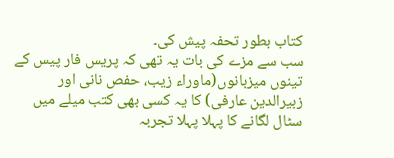کتاب بطور تحفہ پیش کی۔
سب سے مزے کی بات یہ تھی کہ پریس فار پیس کے تینوں میزبانوں(ماوراء زیب، حفص نانی اور زبیرالدین عارفی) کا یہ کسی بھی کتب میلے میں سٹال لگانے کا پہلا پہلا تجربہ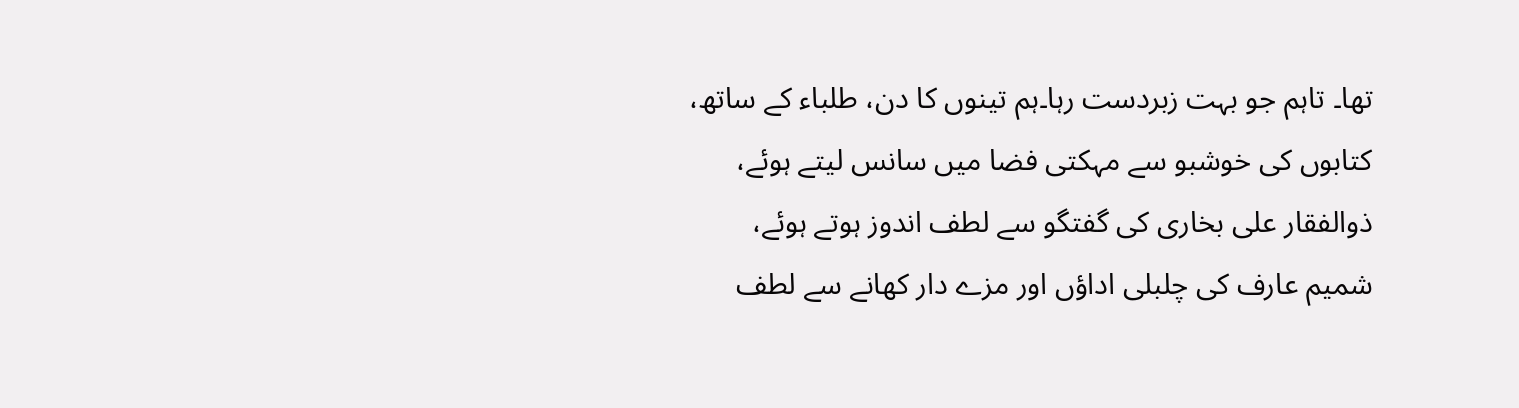تھا۔ تاہم جو بہت زبردست رہا۔ہم تینوں کا دن، طلباء کے ساتھ، کتابوں کی خوشبو سے مہکتی فضا میں سانس لیتے ہوئے، ذوالفقار علی بخاری کی گفتگو سے لطف اندوز ہوتے ہوئے، شمیم عارف کی چلبلی اداؤں اور مزے دار کھانے سے لطف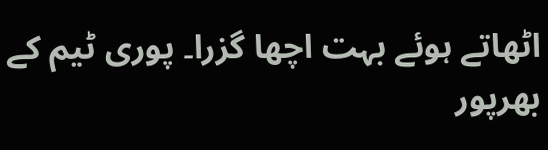اٹھاتے ہوئے بہت اچھا گزرا۔ پوری ٹیم کے بھرپور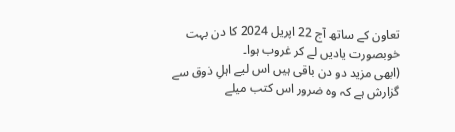تعاون کے ساتھ آج 22 اپریل 2024 کا دن بہت خوبصورت یادیں لے کر غروب ہوا۔
(ابھی مزید دو دن باقی ہیں اس لیے اہلِ ذوق سے گزارش ہے کہ وہ ضرور اس کتب میلے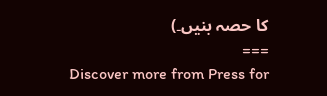کا حصہ بنیں۔)
===
Discover more from Press for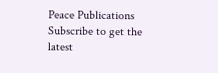Peace Publications
Subscribe to get the latest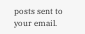posts sent to your email.